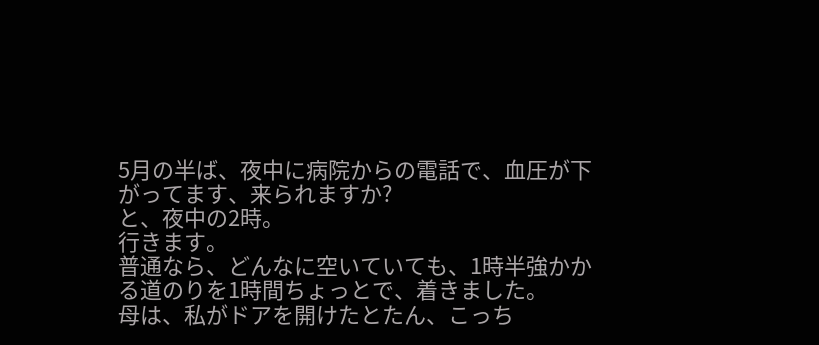5月の半ば、夜中に病院からの電話で、血圧が下がってます、来られますか?
と、夜中の2時。
行きます。
普通なら、どんなに空いていても、1時半強かかる道のりを1時間ちょっとで、着きました。
母は、私がドアを開けたとたん、こっち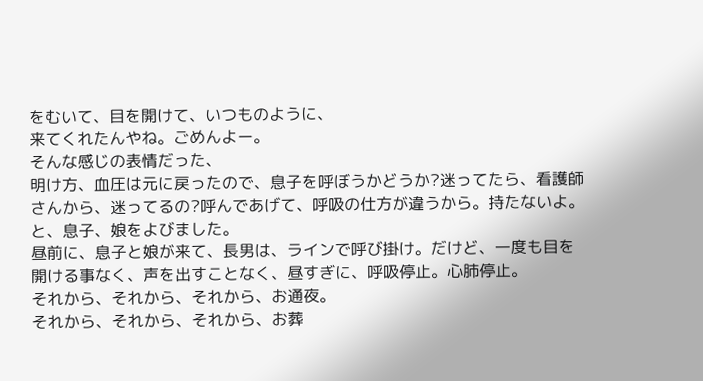をむいて、目を開けて、いつものように、
来てくれたんやね。ごめんよー。
そんな感じの表情だった、
明け方、血圧は元に戻ったので、息子を呼ぼうかどうか?迷ってたら、看護師さんから、迷ってるの?呼んであげて、呼吸の仕方が違うから。持たないよ。と、息子、娘をよびました。
昼前に、息子と娘が来て、長男は、ラインで呼び掛け。だけど、一度も目を開ける事なく、声を出すことなく、昼すぎに、呼吸停止。心肺停止。
それから、それから、それから、お通夜。
それから、それから、それから、お葬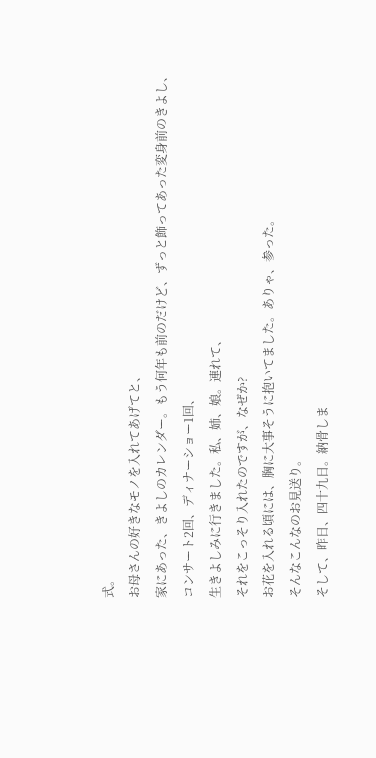式。
お母さんの好きなモノを入れてあげてと、
家にあった、きよしのカレンダー。もう何年も前のだけど、ずっと飾ってあった変身前のきよし、
コンサート2回、ディナーショー1回、
生きよしみに行きました。私、姉、娘。連れて、
それをこっそり入れたのですが、なぜか?
お花を入れる頃には、胸に大事そうに抱いてました。ありゃ、参った。
そんなこんなのお見送り。
そして、昨日、四十九日。納骨しま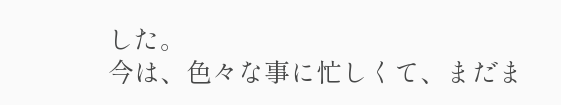した。
今は、色々な事に忙しくて、まだま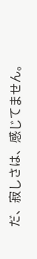だ、寂しさは、感じてません。